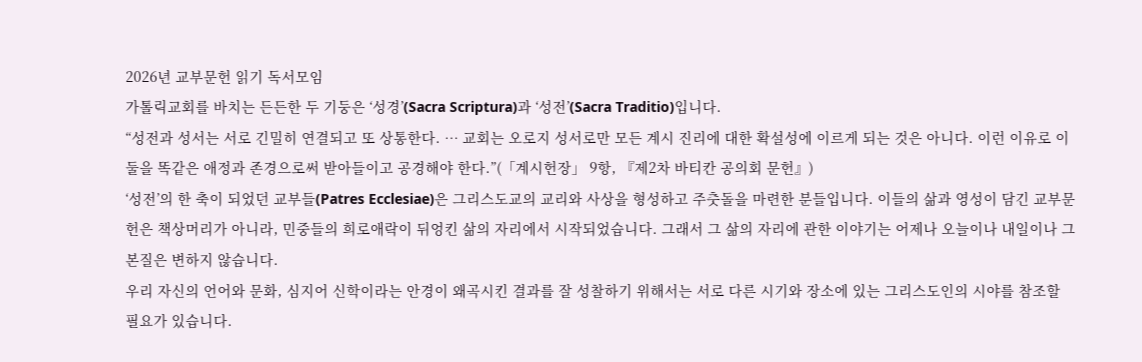2026년 교부문헌 읽기 독서모임
가톨릭교회를 바치는 든든한 두 기둥은 ‘성경’(Sacra Scriptura)과 ‘성전’(Sacra Traditio)입니다.
“성전과 성서는 서로 긴밀히 연결되고 또 상통한다. … 교회는 오로지 성서로만 모든 계시 진리에 대한 확설성에 이르게 되는 것은 아니다. 이런 이유로 이 둘을 똑같은 애정과 존경으로써 받아들이고 공경해야 한다.”(「계시헌장」 9항, 『제2차 바티칸 공의회 문헌』)
‘성전’의 한 축이 되었던 교부들(Patres Ecclesiae)은 그리스도교의 교리와 사상을 형성하고 주춧돌을 마련한 분들입니다. 이들의 삶과 영성이 담긴 교부문헌은 책상머리가 아니라, 민중들의 희로애락이 뒤엉킨 삶의 자리에서 시작되었습니다. 그래서 그 삶의 자리에 관한 이야기는 어제나 오늘이나 내일이나 그 본질은 변하지 않습니다.
우리 자신의 언어와 문화, 심지어 신학이라는 안경이 왜곡시킨 결과를 잘 성찰하기 위해서는 서로 다른 시기와 장소에 있는 그리스도인의 시야를 참조할 필요가 있습니다.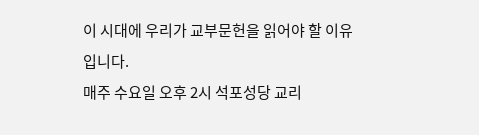이 시대에 우리가 교부문헌을 읽어야 할 이유입니다.
매주 수요일 오후 2시 석포성당 교리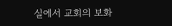실에서 교회의 보화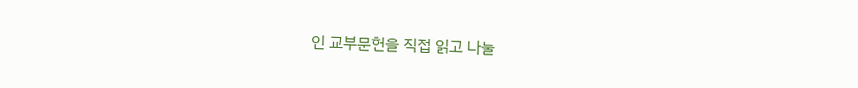인 교부문헌을 직접 읽고 나눌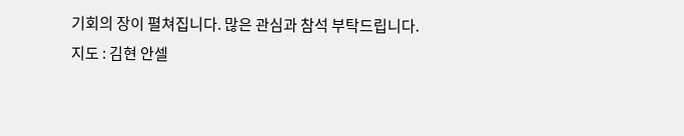기회의 장이 펼쳐집니다. 많은 관심과 참석 부탁드립니다.
지도 : 김현 안셀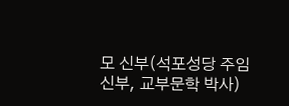모 신부(석포성당 주임신부, 교부문학 박사)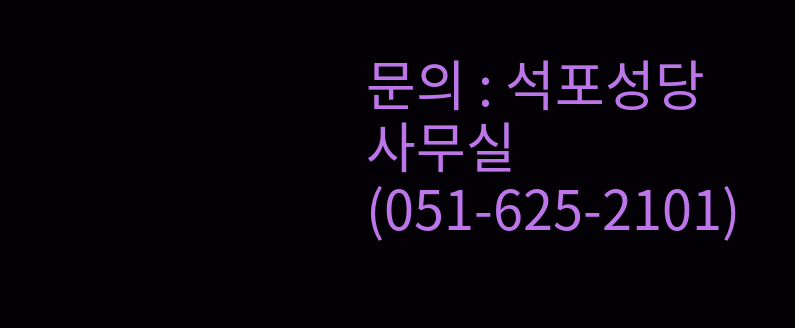문의 : 석포성당 사무실(051-625-2101)